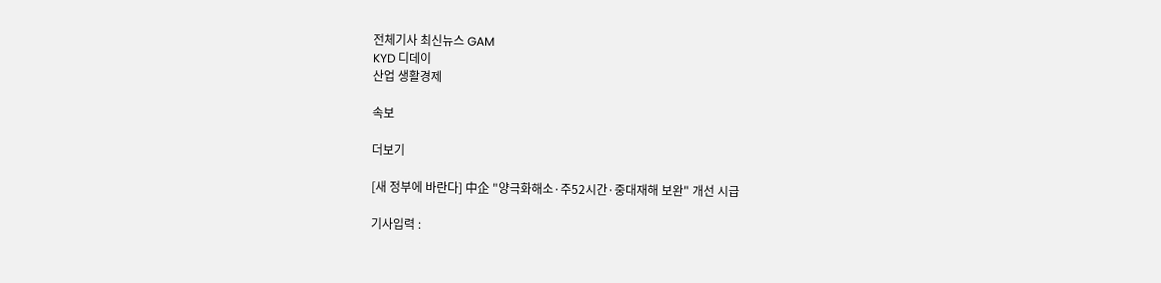전체기사 최신뉴스 GAM
KYD 디데이
산업 생활경제

속보

더보기

[새 정부에 바란다] 中企 "양극화해소·주52시간·중대재해 보완" 개선 시급

기사입력 :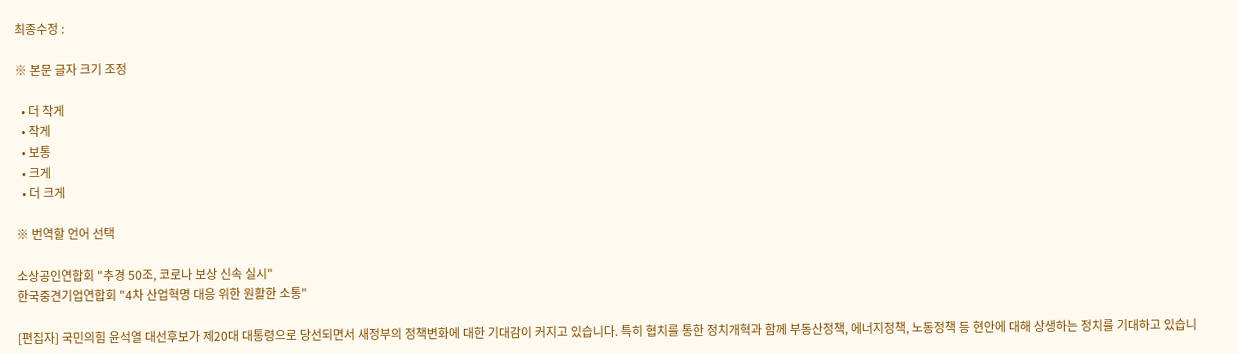최종수정 :

※ 본문 글자 크기 조정

  • 더 작게
  • 작게
  • 보통
  • 크게
  • 더 크게

※ 번역할 언어 선택

소상공인연합회 "추경 50조, 코로나 보상 신속 실시"
한국중견기업연합회 "4차 산업혁명 대응 위한 원활한 소통"

[편집자] 국민의힘 윤석열 대선후보가 제20대 대통령으로 당선되면서 새정부의 정책변화에 대한 기대감이 커지고 있습니다. 특히 협치를 통한 정치개혁과 함께 부동산정책, 에너지정책, 노동정책 등 현안에 대해 상생하는 정치를 기대하고 있습니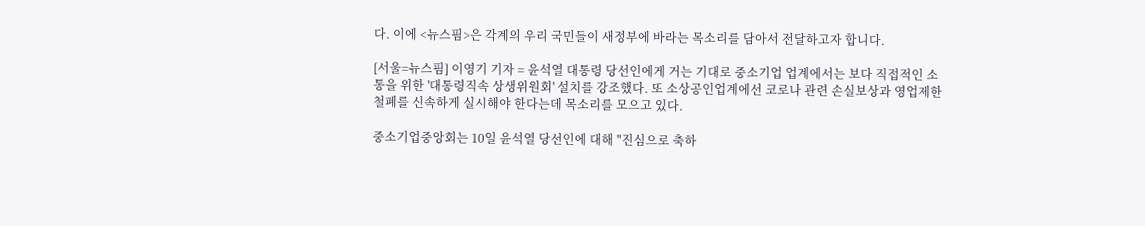다. 이에 <뉴스핌>은 각계의 우리 국민들이 새정부에 바라는 목소리를 담아서 전달하고자 합니다.

[서울=뉴스핌] 이영기 기자 = 윤석열 대통령 당선인에게 거는 기대로 중소기업 업계에서는 보다 직접적인 소통을 위한 '대통령직속 상생위원회' 설치를 강조했다. 또 소상공인업계에선 코로나 관련 손실보상과 영업제한 철폐를 신속하게 실시해야 한다는데 목소리를 모으고 있다.

중소기업중앙회는 10일 윤석열 당선인에 대해 "진심으로 축하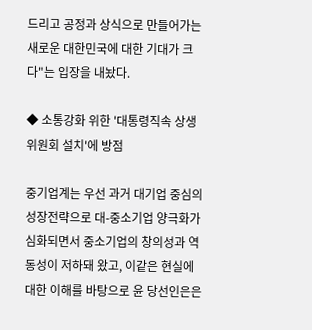드리고 공정과 상식으로 만들어가는 새로운 대한민국에 대한 기대가 크다"는 입장을 내놨다.

◆ 소통강화 위한 '대통령직속 상생위원회 설치'에 방점

중기업계는 우선 과거 대기업 중심의 성장전략으로 대-중소기업 양극화가 심화되면서 중소기업의 창의성과 역동성이 저하돼 왔고, 이같은 현실에 대한 이해를 바탕으로 윤 당선인은은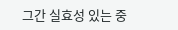그간 실효성 있는 중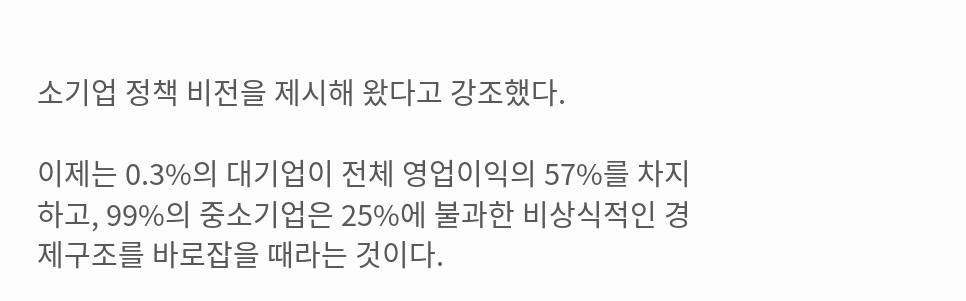소기업 정책 비전을 제시해 왔다고 강조했다.

이제는 0.3%의 대기업이 전체 영업이익의 57%를 차지하고, 99%의 중소기업은 25%에 불과한 비상식적인 경제구조를 바로잡을 때라는 것이다.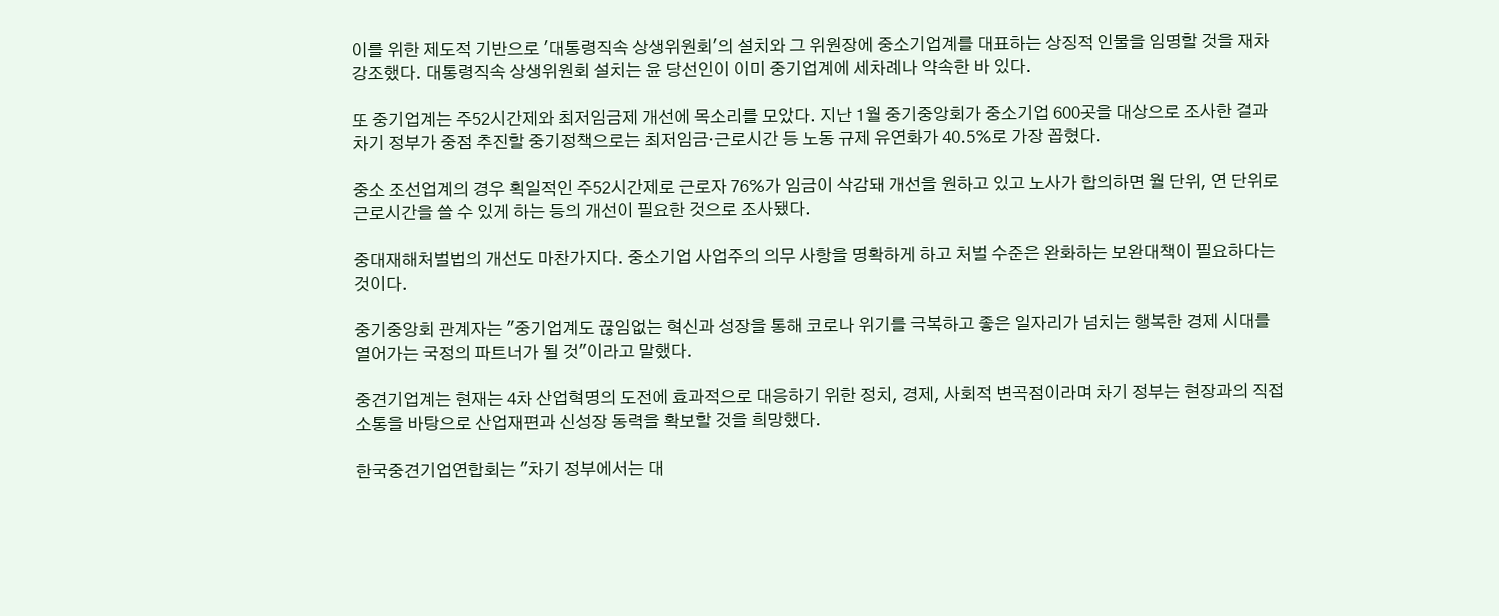이를 위한 제도적 기반으로 '대통령직속 상생위원회'의 설치와 그 위원장에 중소기업계를 대표하는 상징적 인물을 임명할 것을 재차 강조했다. 대통령직속 상생위원회 설치는 윤 당선인이 이미 중기업계에 세차례나 약속한 바 있다.

또 중기업계는 주52시간제와 최저임금제 개선에 목소리를 모았다. 지난 1월 중기중앙회가 중소기업 600곳을 대상으로 조사한 결과 차기 정부가 중점 추진할 중기정책으로는 최저임금·근로시간 등 노동 규제 유연화가 40.5%로 가장 꼽혔다.

중소 조선업계의 경우 획일적인 주52시간제로 근로자 76%가 임금이 삭감돼 개선을 원하고 있고 노사가 합의하면 월 단위, 연 단위로 근로시간을 쓸 수 있게 하는 등의 개선이 필요한 것으로 조사됐다.

중대재해처벌법의 개선도 마찬가지다. 중소기업 사업주의 의무 사항을 명확하게 하고 처벌 수준은 완화하는 보완대책이 필요하다는 것이다.

중기중앙회 관계자는 "중기업계도 끊임없는 혁신과 성장을 통해 코로나 위기를 극복하고 좋은 일자리가 넘치는 행복한 경제 시대를 열어가는 국정의 파트너가 될 것"이라고 말했다.

중견기업계는 현재는 4차 산업혁명의 도전에 효과적으로 대응하기 위한 정치, 경제, 사회적 변곡점이라며 차기 정부는 현장과의 직접소통을 바탕으로 산업재편과 신성장 동력을 확보할 것을 희망했다.

한국중견기업연합회는 "차기 정부에서는 대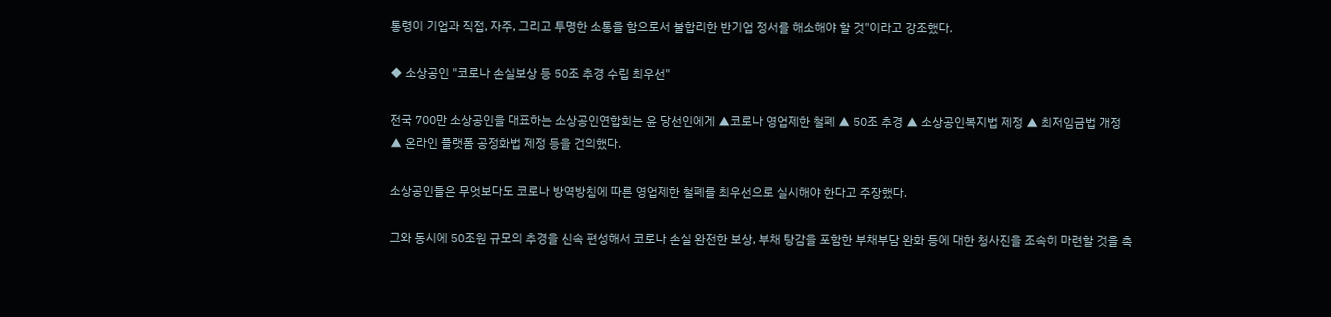통령이 기업과 직접, 자주, 그리고 투명한 소통을 함으로서 불합리한 반기업 정서를 해소해야 할 것"이라고 강조했다.

◆ 소상공인 "코로나 손실보상 등 50조 추경 수립 최우선"

전국 700만 소상공인을 대표하는 소상공인연합회는 윤 당선인에게 ▲코로나 영업제한 철폐 ▲ 50조 추경 ▲ 소상공인복지법 제정 ▲ 최저임금법 개정 ▲ 온라인 플랫폼 공정화법 제정 등을 건의했다.

소상공인들은 무엇보다도 코로나 방역방침에 따른 영업제한 철폐를 최우선으로 실시해야 한다고 주장했다.

그와 동시에 50조원 규모의 추경을 신속 편성해서 코로나 손실 완전한 보상, 부채 탕감을 포함한 부채부담 완화 등에 대한 청사진을 조속히 마련할 것을 촉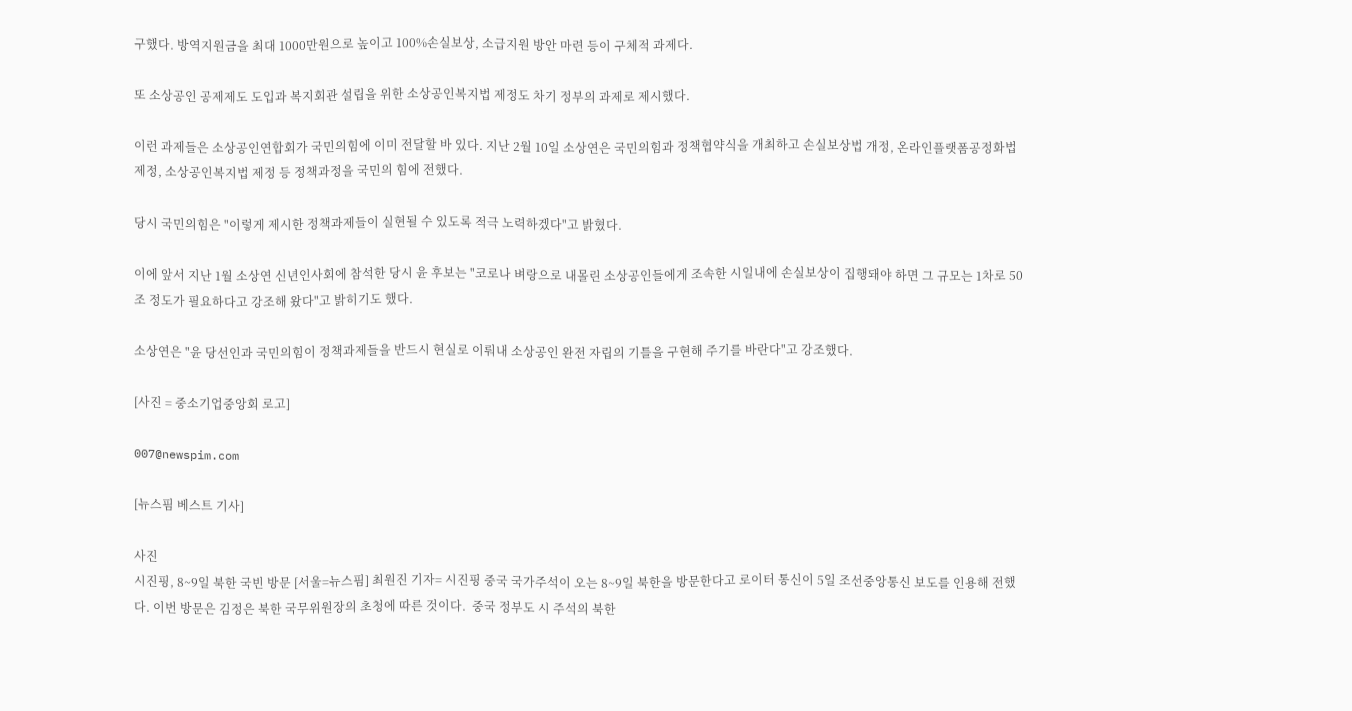구했다. 방역지원금을 최대 1000만원으로 높이고 100%손실보상, 소급지원 방안 마련 등이 구체적 과제다.

또 소상공인 공제제도 도입과 복지회관 설립을 위한 소상공인복지법 제정도 차기 정부의 과제로 제시했다.

이런 과제들은 소상공인연합회가 국민의힘에 이미 전달할 바 있다. 지난 2월 10일 소상연은 국민의힘과 정책협약식을 개최하고 손실보상법 개정, 온라인플랫폼공정화법 제정, 소상공인복지법 제정 등 정책과정을 국민의 힘에 전했다.

당시 국민의힘은 "이렇게 제시한 정책과제들이 실현될 수 있도록 적극 노력하겠다"고 밝혔다.

이에 앞서 지난 1월 소상연 신년인사회에 참석한 당시 윤 후보는 "코로나 벼랑으로 내몰린 소상공인들에게 조속한 시일내에 손실보상이 집행돼야 하면 그 규모는 1차로 50조 정도가 필요하다고 강조해 왔다"고 밝히기도 했다.

소상연은 "윤 당선인과 국민의힘이 정책과제들을 반드시 현실로 이뤄내 소상공인 완전 자립의 기틀을 구현해 주기를 바란다"고 강조했다.

[사진 = 중소기업중앙회 로고]

007@newspim.com

[뉴스핌 베스트 기사]

사진
시진핑, 8~9일 북한 국빈 방문 [서울=뉴스핌] 최원진 기자= 시진핑 중국 국가주석이 오는 8~9일 북한을 방문한다고 로이터 통신이 5일 조선중앙통신 보도를 인용해 전했다. 이번 방문은 김정은 북한 국무위원장의 초청에 따른 것이다.  중국 정부도 시 주석의 북한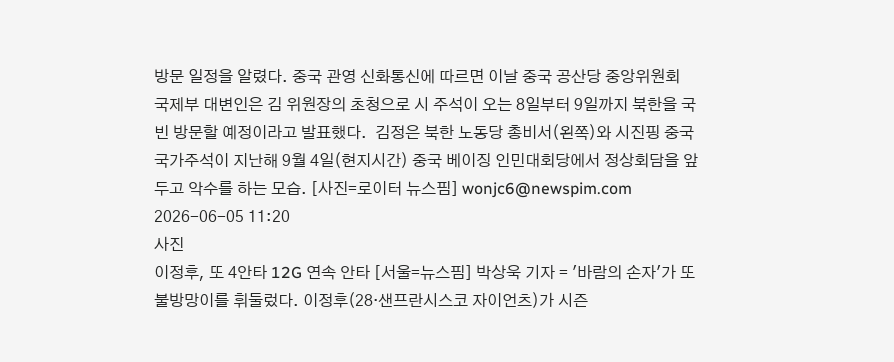방문 일정을 알렸다. 중국 관영 신화통신에 따르면 이날 중국 공산당 중앙위원회 국제부 대변인은 김 위원장의 초청으로 시 주석이 오는 8일부터 9일까지 북한을 국빈 방문할 예정이라고 발표했다.  김정은 북한 노동당 총비서(왼쪽)와 시진핑 중국 국가주석이 지난해 9월 4일(현지시간) 중국 베이징 인민대회당에서 정상회담을 앞두고 악수를 하는 모습. [사진=로이터 뉴스핌] wonjc6@newspim.com   2026-06-05 11:20
사진
이정후, 또 4안타 12G 연속 안타 [서울=뉴스핌] 박상욱 기자 = '바람의 손자'가 또 불방망이를 휘둘렀다. 이정후(28·샌프란시스코 자이언츠)가 시즌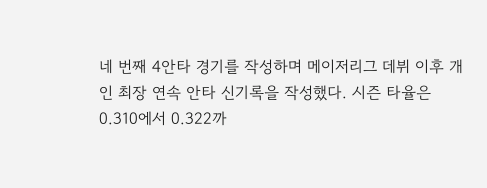네 번째 4안타 경기를 작성하며 메이저리그 데뷔 이후 개인 최장 연속 안타 신기록을 작성했다. 시즌 타율은 0.310에서 0.322까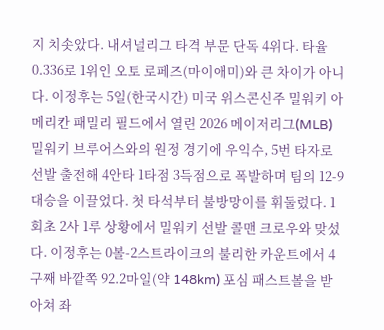지 치솟았다. 내셔널리그 타격 부문 단독 4위다. 타율 0.336로 1위인 오토 로페즈(마이애미)와 큰 차이가 아니다. 이정후는 5일(한국시간) 미국 위스콘신주 밀워키 아메리칸 패밀리 필드에서 열린 2026 메이저리그(MLB) 밀워키 브루어스와의 원정 경기에 우익수, 5번 타자로 선발 출전해 4안타 1타점 3득점으로 폭발하며 팀의 12-9 대승을 이끌었다. 첫 타석부터 불방망이를 휘둘렀다. 1회초 2사 1루 상황에서 밀워키 선발 콜맨 크로우와 맞섰다. 이정후는 0볼-2스트라이크의 불리한 카운트에서 4구째 바깥쪽 92.2마일(약 148km) 포심 패스트볼을 받아쳐 좌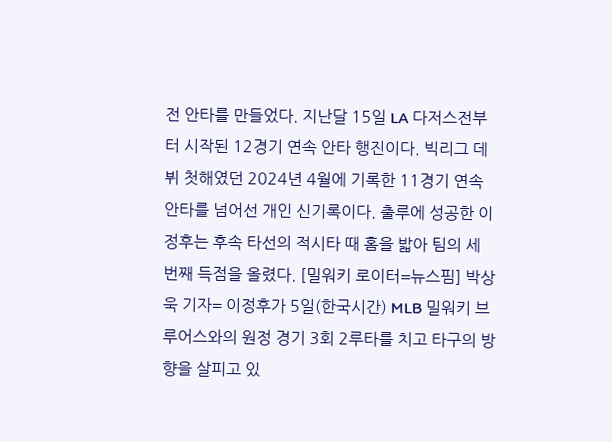전 안타를 만들었다. 지난달 15일 LA 다저스전부터 시작된 12경기 연속 안타 행진이다. 빅리그 데뷔 첫해였던 2024년 4월에 기록한 11경기 연속 안타를 넘어선 개인 신기록이다. 출루에 성공한 이정후는 후속 타선의 적시타 때 홈을 밟아 팀의 세 번째 득점을 올렸다. [밀워키 로이터=뉴스핌] 박상욱 기자= 이정후가 5일(한국시간) MLB 밀워키 브루어스와의 원정 경기 3회 2루타를 치고 타구의 방향을 살피고 있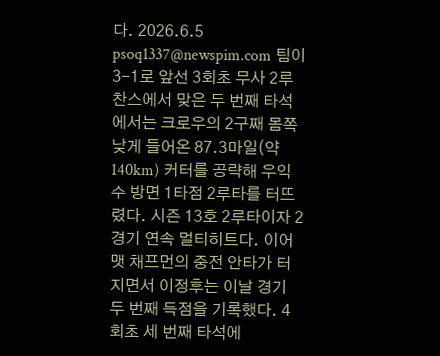다. 2026.6.5 psoq1337@newspim.com 팀이 3-1로 앞선 3회초 무사 2루 찬스에서 맞은 두 번째 타석에서는 크로우의 2구째 몸쪽 낮게 들어온 87.3마일(약 140km) 커터를 공략해 우익수 방면 1타점 2루타를 터뜨렸다. 시즌 13호 2루타이자 2경기 연속 멀티히트다. 이어 맷 채프먼의 중전 안타가 터지면서 이정후는 이날 경기 두 번째 득점을 기록했다. 4회초 세 번째 타석에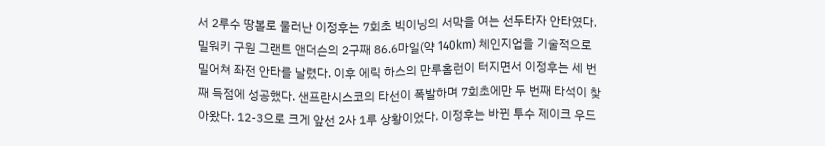서 2루수 땅볼로 물러난 이정후는 7회초 빅이닝의 서막을 여는 선두타자 안타였다. 밀워키 구원 그랜트 앤더슨의 2구째 86.6마일(약 140km) 체인지업을 기술적으로 밀어쳐 좌전 안타를 날렸다. 이후 에릭 하스의 만루홈런이 터지면서 이정후는 세 번째 득점에 성공했다. 샌프란시스코의 타선이 폭발하며 7회초에만 두 번째 타석이 찾아왔다. 12-3으로 크게 앞선 2사 1루 상황이었다. 이정후는 바뀐 투수 제이크 우드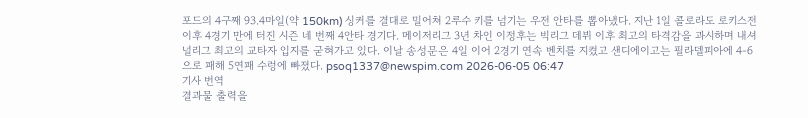포드의 4구째 93.4마일(약 150km) 싱커를 결대로 밀어쳐 2루수 키를 넘기는 우전 안타를 뽑아냈다. 지난 1일 콜로라도 로키스전 이후 4경기 만에 터진 시즌 네 번째 4안타 경기다. 메이저리그 3년 차인 이정후는 빅리그 데뷔 이후 최고의 타격감을 과시하며 내셔널리그 최고의 교타자 입지를 굳혀가고 있다. 이날 송성문은 4일 이어 2경기 연속 벤치를 지켰고 샌디에이고는 필라델피아에 4-6으로 패해 5연패 수렁에 빠졌다. psoq1337@newspim.com 2026-06-05 06:47
기사 번역
결과물 출력을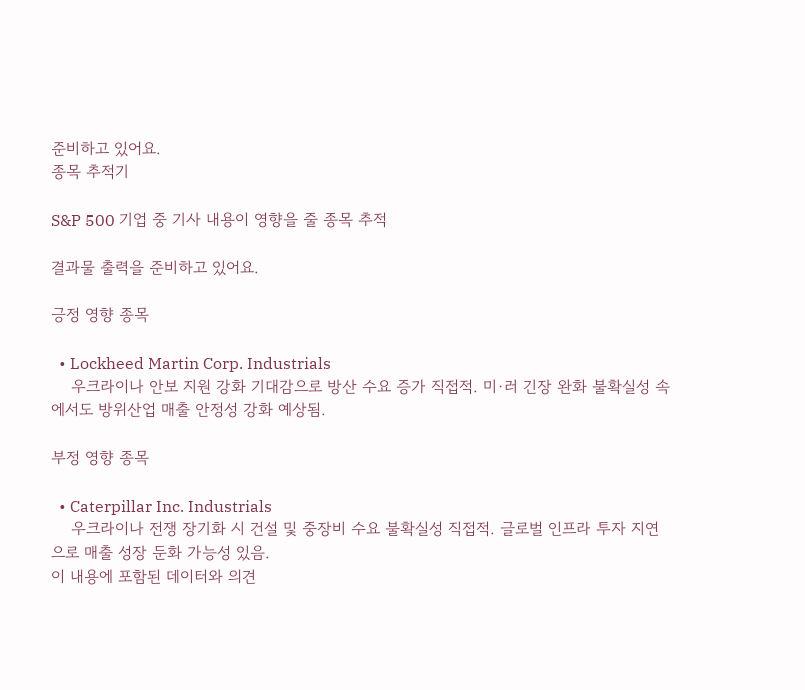준비하고 있어요.
종목 추적기

S&P 500 기업 중 기사 내용이 영향을 줄 종목 추적

결과물 출력을 준비하고 있어요.

긍정 영향 종목

  • Lockheed Martin Corp. Industrials
    우크라이나 안보 지원 강화 기대감으로 방산 수요 증가 직접적. 미·러 긴장 완화 불확실성 속에서도 방위산업 매출 안정성 강화 예상됨.

부정 영향 종목

  • Caterpillar Inc. Industrials
    우크라이나 전쟁 장기화 시 건설 및 중장비 수요 불확실성 직접적. 글로벌 인프라 투자 지연으로 매출 성장 둔화 가능성 있음.
이 내용에 포함된 데이터와 의견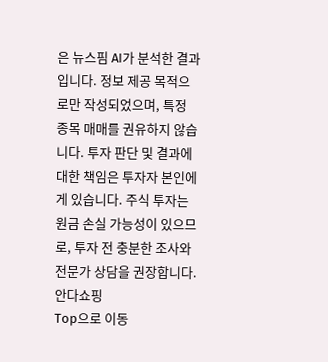은 뉴스핌 AI가 분석한 결과입니다. 정보 제공 목적으로만 작성되었으며, 특정 종목 매매를 권유하지 않습니다. 투자 판단 및 결과에 대한 책임은 투자자 본인에게 있습니다. 주식 투자는 원금 손실 가능성이 있으므로, 투자 전 충분한 조사와 전문가 상담을 권장합니다.
안다쇼핑
Top으로 이동